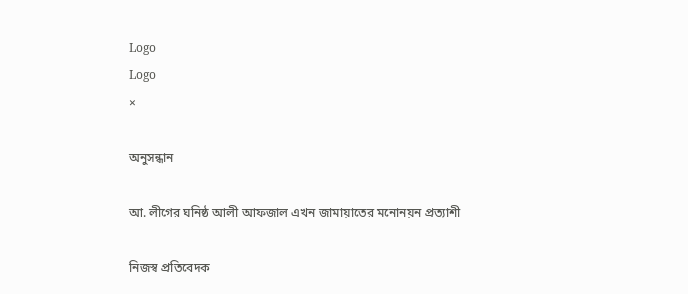Logo
Logo
×

অনুসন্ধান

আ. লীগের ঘনিষ্ঠ আলী আফজাল এখন জামায়াতের মনোনয়ন প্রত্যাশী

নিজস্ব প্রতিবেদক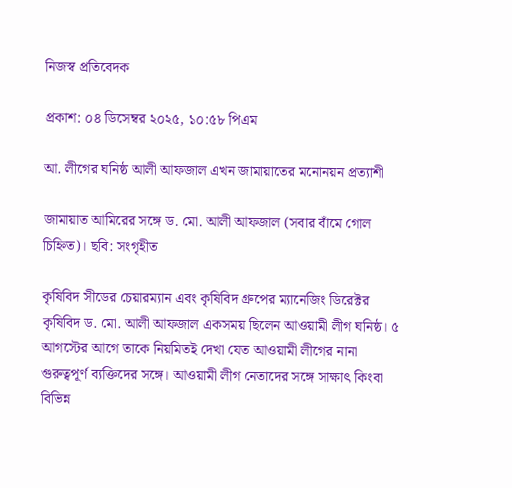নিজস্ব প্রতিবেদক

প্রকাশ: ০৪ ডিসেম্বর ২০২৫, ১০:৫৮ পিএম

আ. লীগের ঘনিষ্ঠ আলী আফজাল এখন জামায়াতের মনোনয়ন প্রত্যাশী

জামায়াত আমিরের সঙ্গে ড. মো. আলী আফজাল (সবার বাঁমে গোল চিহ্নিত)। ছবি: সংগৃহীত

কৃষিবিদ সীডের চেয়ারম্যান এবং কৃষিবিদ গ্রুপের ম্যানেজিং ডিরেক্টর কৃষিবিদ ড. মো. আলী আফজাল একসময় ছিলেন আওয়ামী লীগ ঘনিষ্ঠ। ৫ আগস্টের আগে তাকে নিয়মিতই দেখা যেত আওয়ামী লীগের নানা গুরুত্বপূর্ণ ব্যক্তিদের সঙ্গে। আওয়ামী লীগ নেতাদের সঙ্গে সাক্ষাৎ কিংবা বিভিন্ন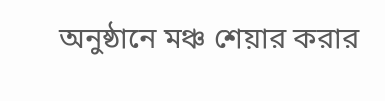অনুষ্ঠানে মঞ্চ শেয়ার করার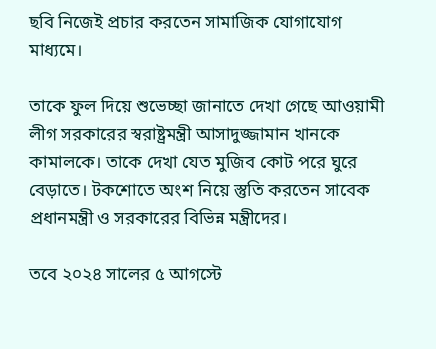ছবি নিজেই প্রচার করতেন সামাজিক যোগাযোগ মাধ্যমে।

তাকে ফুল দিয়ে শুভেচ্ছা জানাতে দেখা গেছে আওয়ামী লীগ সরকারের স্বরাষ্ট্রমন্ত্রী আসাদুজ্জামান খানকে কামালকে। তাকে দেখা যেত মুজিব কোট পরে ঘুরে বেড়াতে। টকশোতে অংশ নিয়ে স্তুতি করতেন সাবেক প্রধানমন্ত্রী ও সরকারের বিভিন্ন মন্ত্রীদের।

তবে ২০২৪ সালের ৫ আগস্টে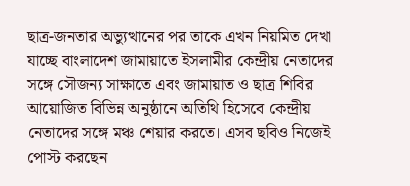ছাত্র-জনতার অভ্যুত্থানের পর তাকে এখন নিয়মিত দেখা যাচ্ছে বাংলাদেশ জামায়াতে ইসলামীর কেন্দ্রীয় নেতাদের সঙ্গে সৌজন্য সাক্ষাতে এবং জামায়াত ও ছাত্র শিবির আয়োজিত বিভিন্ন অনুষ্ঠানে অতিথি হিসেবে কেন্দ্রীয় নেতাদের সঙ্গে মঞ্চ শেয়ার করতে। এসব ছবিও নিজেই পোস্ট করছেন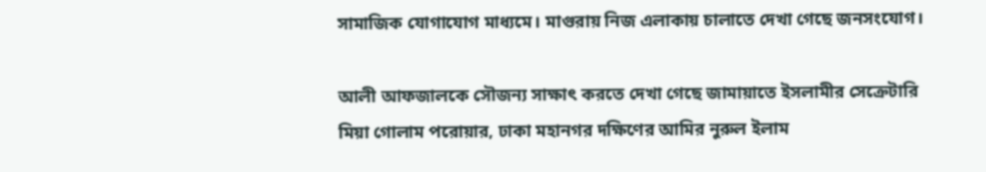সামাজিক যোগাযোগ মাধ্যমে। মাগুরায় নিজ এলাকায় চালাতে দেখা গেছে জনসংযোগ।

আলী আফজালকে সৌজন্য সাক্ষাৎ করতে দেখা গেছে জামায়াতে ইসলামীর সেক্রেটারি মিয়া গোলাম পরোয়ার, ঢাকা মহানগর দক্ষিণের আমির নুরুল ইলাম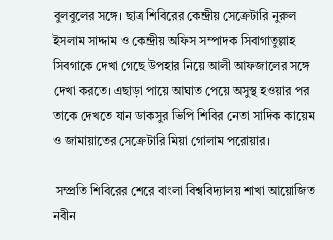বুলবুলের সঙ্গে। ছাত্র শিবিরের কেন্দ্রীয় সেক্রেটারি নুরুল ইসলাম সাদ্দাম ও কেন্দ্রীয় অফিস সম্পাদক সিবাগাতুল্লাহ সিবগাকে দেখা গেছে উপহার নিয়ে আলী আফজালের সঙ্গে দেখা করতে। এছাড়া পায়ে আঘাত পেয়ে অসুস্থ হওয়ার পর তাকে দেখতে যান ডাকসুর ভিপি শিবির নেতা সাদিক কায়েম ও জামায়াতের সেক্রেটারি মিয়া গোলাম পরোয়ার।

 সম্প্রতি শিবিরের শেরে বাংলা বিশ্ববিদ্যালয় শাখা আয়োজিত নবীন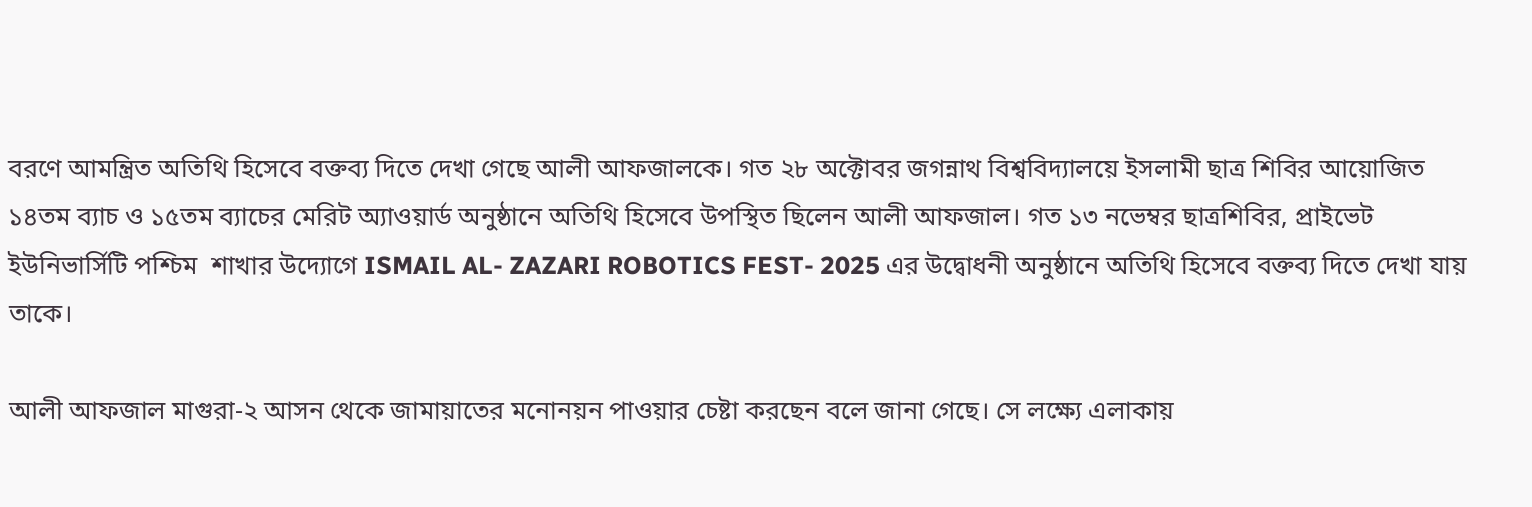বরণে আমন্ত্রিত অতিথি হিসেবে বক্তব্য দিতে দেখা গেছে আলী আফজালকে। গত ২৮ অক্টোবর জগন্নাথ বিশ্ববিদ্যালয়ে ইসলামী ছাত্র শিবির আয়োজিত ১৪তম ব্যাচ ও ১৫তম ব্যাচের মেরিট অ্যাওয়ার্ড অনুষ্ঠানে অতিথি হিসেবে উপস্থিত ছিলেন আলী আফজাল। গত ১৩ নভেম্বর ছাত্রশিবির, প্রাইভেট ইউনিভার্সিটি পশ্চিম  শাখার উদ্যোগে ISMAIL AL- ZAZARI ROBOTICS FEST- 2025 এর উদ্বোধনী অনুষ্ঠানে অতিথি হিসেবে বক্তব্য দিতে দেখা যায় তাকে।

আলী আফজাল মাগুরা-২ আসন থেকে জামায়াতের মনোনয়ন পাওয়ার চেষ্টা করছেন বলে জানা গেছে। সে লক্ষ্যে এলাকায়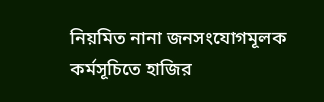নিয়মিত নানা জনসংযোগমূলক কর্মসূচিতে হাজির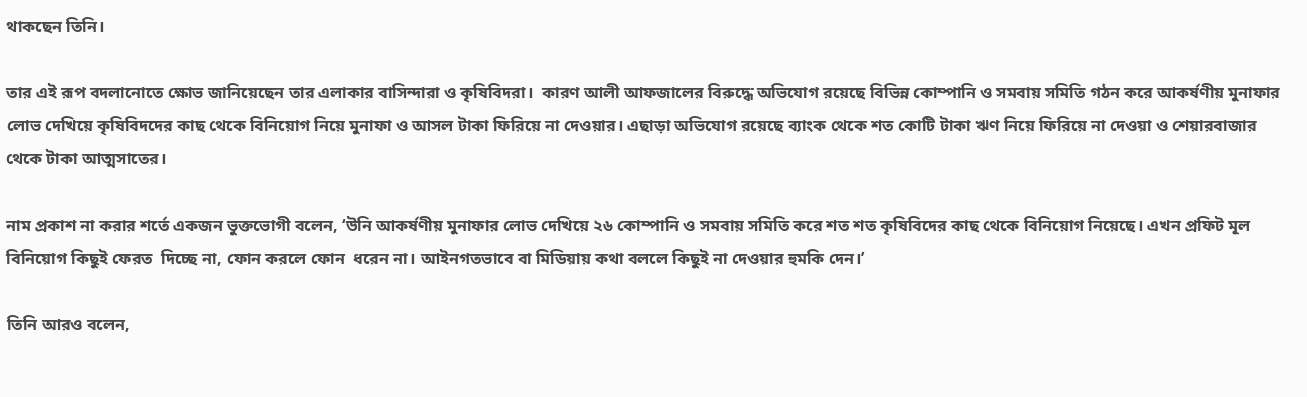থাকছেন তিনি।

তার এই রূপ বদলানোতে ক্ষোভ জানিয়েছেন তার এলাকার বাসিন্দারা ও কৃষিবিদরা।  কারণ আলী আফজালের বিরুদ্ধে অভিযোগ রয়েছে বিভিন্ন কোম্পানি ও সমবায় সমিতি গঠন করে আকর্ষণীয় মুনাফার লোভ দেখিয়ে কৃষিবিদদের কাছ থেকে বিনিয়োগ নিয়ে মুনাফা ও আসল টাকা ফিরিয়ে না দেওয়ার। এছাড়া অভিযোগ রয়েছে ব্যাংক থেকে শত কোটি টাকা ঋণ নিয়ে ফিরিয়ে না দেওয়া ও শেয়ারবাজার থেকে টাকা আত্মসাতের।

নাম প্রকাশ না করার শর্তে একজন ভুক্তভোগী বলেন, ‘উনি আকর্ষণীয় মুনাফার লোভ দেখিয়ে ২৬ কোম্পানি ও সমবায় সমিতি করে শত শত কৃষিবিদের কাছ থেকে বিনিয়োগ নিয়েছে। এখন প্রফিট মূল বিনিয়োগ কিছুই ফেরত  দিচ্ছে না, ফোন করলে ফোন  ধরেন না। আইনগতভাবে বা মিডিয়ায় কথা বললে কিছুই না দেওয়ার হুমকি দেন।’

তিনি আরও বলেন,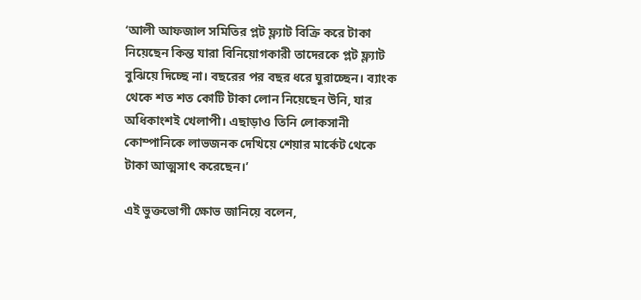‘আলী আফজাল সমিতির প্লট ফ্ল্যাট বিক্রি করে টাকা নিয়েছেন কিন্ত যারা বিনিয়োগকারী তাদেরকে প্লট ফ্ল্যাট বুঝিয়ে দিচ্ছে না। বছরের পর বছর ধরে ঘুরাচ্ছেন। ব্যাংক থেকে শত শত কোটি টাকা লোন নিয়েছেন উনি, যার অধিকাংশই খেলাপী। এছাড়াও তিনি লোকসানী কোম্পানিকে লাভজনক দেখিয়ে শেয়ার মার্কেট থেকে টাকা আত্মসাৎ করেছেন।’

এই ভুক্তভোগী ক্ষোভ জানিয়ে বলেন,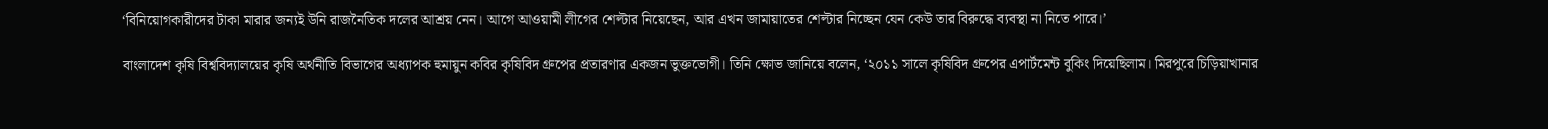‘বিনিয়োগকারীদের টাকা মারার জন্যই উনি রাজনৈতিক দলের আশ্রয় নেন। আগে আওয়ামী লীগের শেল্টার নিয়েছেন, আর এখন জামায়াতের শেল্টার নিচ্ছেন যেন কেউ তার বিরুদ্ধে ব্যবস্থা না নিতে পারে।’

বাংলাদেশ কৃষি বিশ্ববিদ্যালয়ের কৃষি অর্থনীতি বিভাগের অধ্যাপক হুমায়ুন কবির কৃষিবিদ গ্রুপের প্রতারণার একজন ভুক্তভোগী। তিনি ক্ষোভ জানিয়ে বলেন, ‘২০১১ সালে কৃষিবিদ গ্রুপের এপার্টমেন্ট বুকিং দিয়েছিলাম। মিরপুরে চিড়িয়াখানার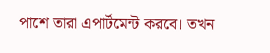পাশে তারা এপার্টমেন্ট করবে। তখন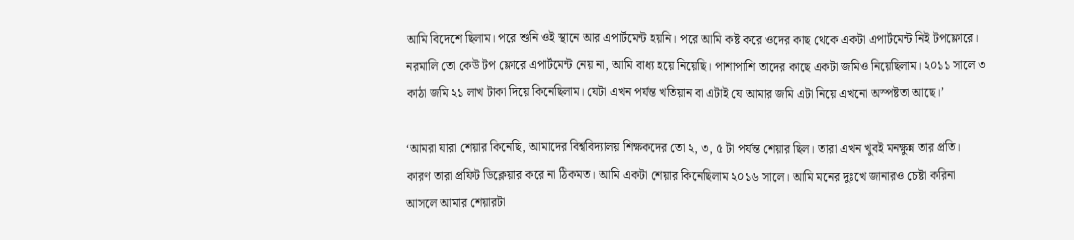আমি বিদেশে ছিলাম। পরে শুনি ওই স্থানে আর এপার্টমেন্ট হয়নি। পরে আমি কষ্ট করে ওদের কাছ থেকে একটা এপার্টমেন্ট নিই টপফ্লোরে। নরমালি তো কেউ টপ ফ্লোরে এপার্টমেন্ট নেয় না, আমি বাধ্য হয়ে নিয়েছি। পাশাপাশি তাদের কাছে একটা জমিও নিয়েছিলাম। ২০১১ সালে ৩ কাঠা জমি ২১ লাখ টাকা দিয়ে কিনেছিলাম। যেটা এখন পর্যন্ত খতিয়ান বা এটাই যে আমার জমি এটা নিয়ে এখনো অস্পষ্টতা আছে।’

‘আমরা যারা শেয়ার কিনেছি, আমাদের বিশ্ববিদ্যালয় শিক্ষকদের তো ২, ৩, ৫ টা পর্যন্ত শেয়ার ছিল। তারা এখন খুবই মনক্ষুন্ন তার প্রতি। কারণ তারা প্রফিট ডিক্লেয়ার করে না ঠিকমত। আমি একটা শেয়ার কিনেছিলাম ২০১৬ সালে। আমি মনের দুঃখে জানারও চেষ্টা করিনা আসলে আমার শেয়ারটা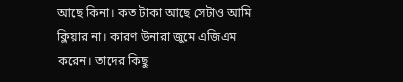আছে কিনা। কত টাকা আছে সেটাও আমি ক্লিয়ার না। কারণ উনারা জুমে এজিএম করেন। তাদের কিছু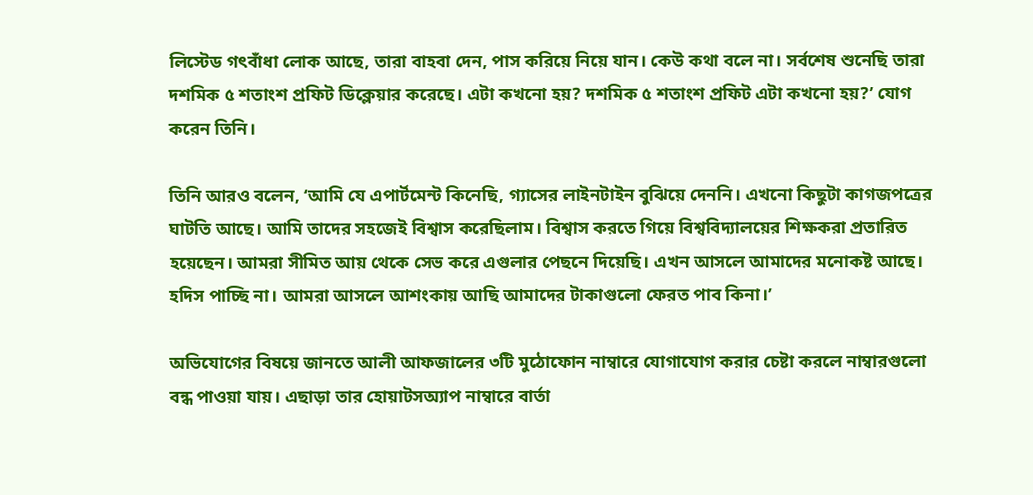লিস্টেড গৎবাঁধা লোক আছে, তারা বাহবা দেন, পাস করিয়ে নিয়ে যান। কেউ কথা বলে না। সর্বশেষ শুনেছি তারা দশমিক ৫ শতাংশ প্রফিট ডিক্লেয়ার করেছে। এটা কখনো হয়? দশমিক ৫ শতাংশ প্রফিট এটা কখনো হয়?’ যোগ করেন তিনি।

তিনি আরও বলেন, ‘আমি যে এপার্টমেন্ট কিনেছি, গ্যাসের লাইনটাইন বুঝিয়ে দেননি। এখনো কিছুটা কাগজপত্রের ঘাটতি আছে। আমি তাদের সহজেই বিশ্বাস করেছিলাম। বিশ্বাস করতে গিয়ে বিশ্ববিদ্যালয়ের শিক্ষকরা প্রতারিত হয়েছেন। আমরা সীমিত আয় থেকে সেভ করে এগুলার পেছনে দিয়েছি। এখন আসলে আমাদের মনোকষ্ট আছে। হদিস পাচ্ছি না। আমরা আসলে আশংকায় আছি আমাদের টাকাগুলো ফেরত পাব কিনা।’

অভিযোগের বিষয়ে জানতে আলী আফজালের ৩টি মুঠোফোন নাম্বারে যোগাযোগ করার চেষ্টা করলে নাম্বারগুলো বন্ধ পাওয়া যায়। এছাড়া তার হোয়াটসঅ্যাপ নাম্বারে বার্তা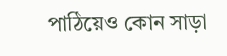পাঠিয়েও কোন সাড়া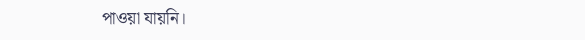পাওয়া যায়নি।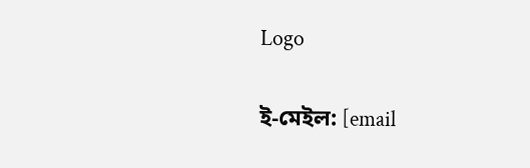Logo

ই-মেইল: [email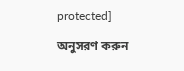protected]

অনুসরণ করুন